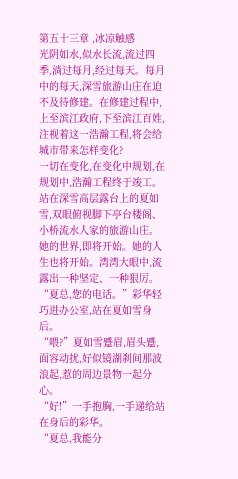第五十三章 ,冰凉触感
光阴如水,似水长流,流过四季,淌过每月,经过每天。每月中的每天,深雪旅游山庄在迫不及待修建。在修建过程中,上至滨江政府,下至滨江百姓,注视着这一浩瀚工程,将会给城市带来怎样变化?
一切在变化,在变化中规划,在规划中,浩瀚工程终于竣工。
站在深雪高层露台上的夏如雪,双眼俯视脚下亭台楼阁、小桥流水人家的旅游山庄。
她的世界,即将开始。她的人生也将开始。湾湾大眼中,流露出一种坚定、一种狠厉。
“夏总,您的电话。”彩华轻巧进办公室,站在夏如雪身后。
“喂?”夏如雪蹙眉,眉头蹙,面容动扰,好似镜湖刹间那波浪起,惹的周边景物一起分心。
“好!”一手抱胸,一手递给站在身后的彩华。
“夏总,我能分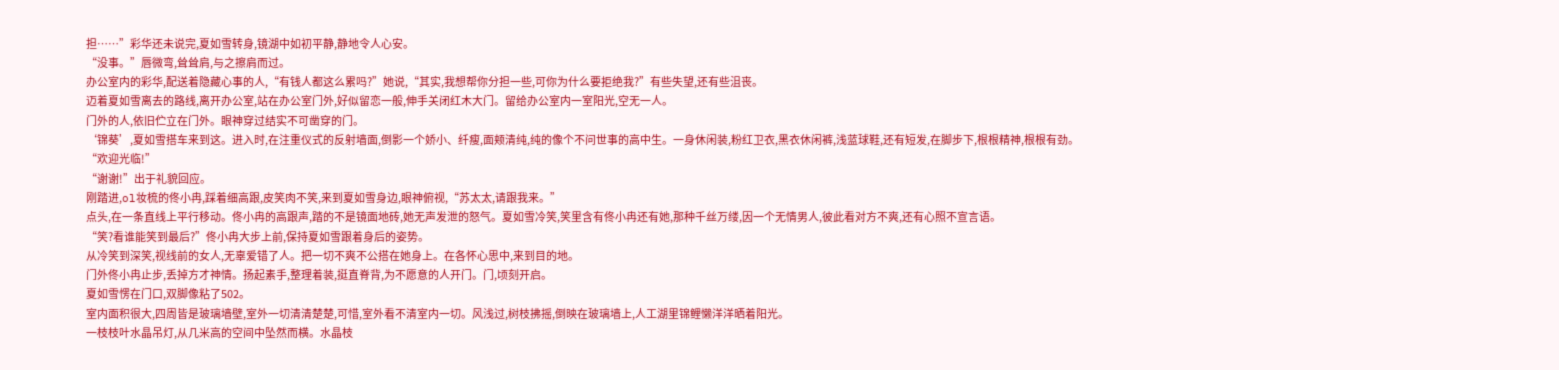担……”彩华还未说完,夏如雪转身,镜湖中如初平静,静地令人心安。
“没事。”唇微弯,耸耸肩,与之擦肩而过。
办公室内的彩华,配送着隐藏心事的人,“有钱人都这么累吗?”她说,“其实,我想帮你分担一些,可你为什么要拒绝我?”有些失望,还有些沮丧。
迈着夏如雪离去的路线,离开办公室,站在办公室门外,好似留恋一般,伸手关闭红木大门。留给办公室内一室阳光,空无一人。
门外的人,依旧伫立在门外。眼神穿过结实不可凿穿的门。
‘锦葵’,夏如雪搭车来到这。进入时,在注重仪式的反射墙面,倒影一个娇小、纤瘦,面颊清纯,纯的像个不问世事的高中生。一身休闲装,粉红卫衣,黑衣休闲裤,浅蓝球鞋,还有短发,在脚步下,根根精神,根根有劲。
“欢迎光临!”
“谢谢!”出于礼貌回应。
刚踏进,ol妆梳的佟小冉,踩着细高跟,皮笑肉不笑,来到夏如雪身边,眼神俯视,“苏太太,请跟我来。”
点头,在一条直线上平行移动。佟小冉的高跟声,踏的不是镜面地砖,她无声发泄的怒气。夏如雪冷笑,笑里含有佟小冉还有她,那种千丝万缕,因一个无情男人,彼此看对方不爽,还有心照不宣言语。
“笑?看谁能笑到最后?”佟小冉大步上前,保持夏如雪跟着身后的姿势。
从冷笑到深笑,视线前的女人,无辜爱错了人。把一切不爽不公搭在她身上。在各怀心思中,来到目的地。
门外佟小冉止步,丢掉方才神情。扬起素手,整理着装,挺直脊背,为不愿意的人开门。门,顷刻开启。
夏如雪愣在门口,双脚像粘了502。
室内面积很大,四周皆是玻璃墙壁,室外一切清清楚楚,可惜,室外看不清室内一切。风浅过,树枝拂摇,倒映在玻璃墙上,人工湖里锦鲤懒洋洋晒着阳光。
一枝枝叶水晶吊灯,从几米高的空间中坠然而横。水晶枝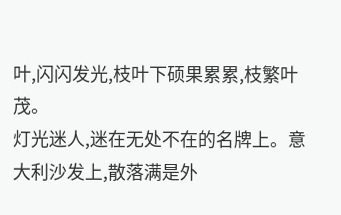叶,闪闪发光,枝叶下硕果累累,枝繁叶茂。
灯光迷人,迷在无处不在的名牌上。意大利沙发上,散落满是外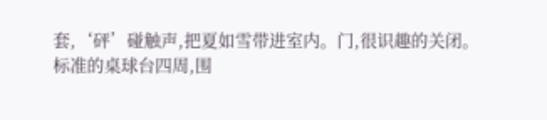套,‘砰’碰触声,把夏如雪带进室内。门,很识趣的关闭。
标准的桌球台四周,围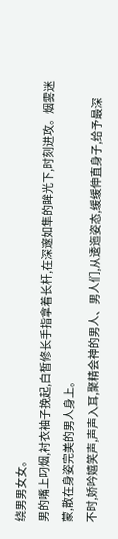绕男男女女。
男的嘴上叼烟,衬衣袖子挽起,白皙修长手指拿着长杆,在深邃如隼的眸光下,时刻进攻。烟雾迷蒙,散在身姿完美的男人身上。
不时,娇吟嬉笑声,声声入耳,聚精会神的男人、男人们,从逶迤姿态,缓缓伸直身子,给予最深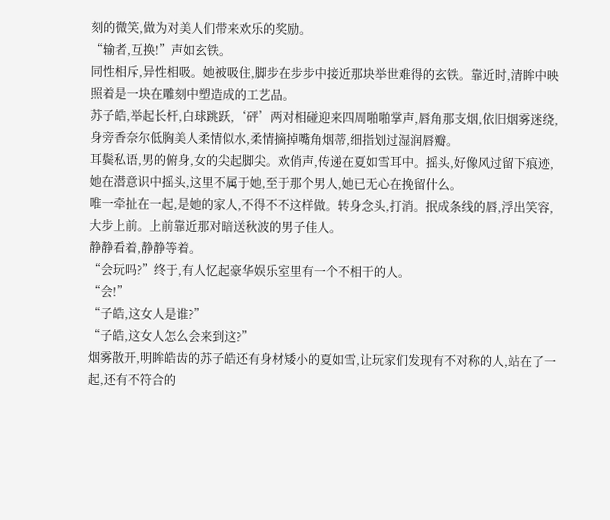刻的微笑,做为对美人们带来欢乐的奖励。
“输者,互换!”声如玄铁。
同性相斥,异性相吸。她被吸住,脚步在步步中接近那块举世难得的玄铁。靠近时,清眸中映照着是一块在雕刻中塑造成的工艺品。
苏子皓,举起长杆,白球跳跃,‘砰’两对相碰迎来四周啪啪掌声,唇角那支烟,依旧烟雾迷绕,身旁香奈尔低胸美人柔情似水,柔情摘掉嘴角烟蒂,细指划过湿润唇瓣。
耳鬓私语,男的俯身,女的尖起脚尖。欢俏声,传递在夏如雪耳中。摇头,好像风过留下痕迹,她在潜意识中摇头,这里不属于她,至于那个男人,她已无心在挽留什么。
唯一牵扯在一起,是她的家人,不得不不这样做。转身念头,打消。抿成条线的唇,浮出笑容,大步上前。上前靠近那对暗送秋波的男子佳人。
静静看着,静静等着。
“会玩吗?”终于,有人忆起豪华娱乐室里有一个不相干的人。
“会!”
“子皓,这女人是谁?”
“子皓,这女人怎么会来到这?”
烟雾散开,明眸皓齿的苏子皓还有身材矮小的夏如雪,让玩家们发现有不对称的人,站在了一起,还有不符合的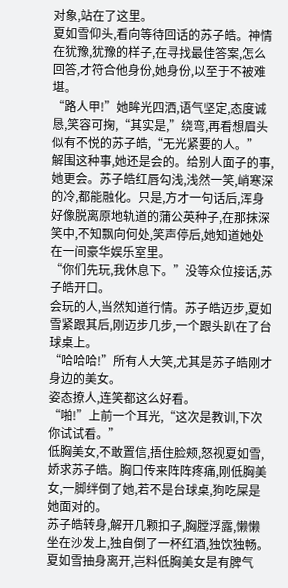对象,站在了这里。
夏如雪仰头,看向等待回话的苏子皓。神情在犹豫,犹豫的样子,在寻找最佳答案,怎么回答,才符合他身份,她身份,以至于不被难堪。
“路人甲!”她眸光四洒,语气坚定,态度诚恳,笑容可掬,“其实是,”绕弯,再看想眉头似有不悦的苏子皓,“无光紧要的人。”
解围这种事,她还是会的。给别人面子的事,她更会。苏子皓红唇勾浅,浅然一笑,峭寒深的冷,都能融化。只是,方才一句话后,浑身好像脱离原地轨道的蒲公英种子,在那抹深笑中,不知飘向何处,笑声停后,她知道她处在一间豪华娱乐室里。
“你们先玩,我休息下。”没等众位接话,苏子皓开口。
会玩的人,当然知道行情。苏子皓迈步,夏如雪紧跟其后,刚迈步几步,一个跟头趴在了台球桌上。
“哈哈哈!”所有人大笑,尤其是苏子皓刚才身边的美女。
姿态撩人,连笑都这么好看。
“啪!”上前一个耳光,“这次是教训,下次你试试看。”
低胸美女,不敢置信,捂住脸颊,怒视夏如雪,娇求苏子皓。胸口传来阵阵疼痛,刚低胸美女,一脚绊倒了她,若不是台球桌,狗吃屎是她面对的。
苏子皓转身,解开几颗扣子,胸膛浮露,懒懒坐在沙发上,独自倒了一杯红酒,独饮独畅。
夏如雪抽身离开,岂料低胸美女是有脾气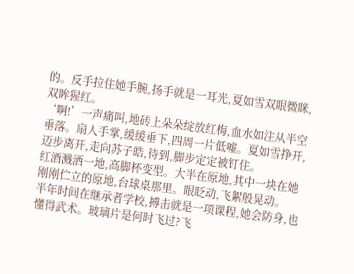的。反手拉住她手腕,扬手就是一耳光,夏如雪双眼微眯,双眸猩红。
‘啊!’一声痛叫,地砖上朵朵绽放红梅,血水如注从半空垂落。扇人手掌,缓缓垂下,四周一片低嘘。夏如雪挣开,迈步离开,走向苏子皓,待到,脚步定定被钉住。
红酒溅洒一地,高脚杯变型。大半在原地,其中一块在她刚刚伫立的原地,台球桌那里。眼眨动,飞絮般晃动。
半年时间在继承者学校,搏击就是一项课程,她会防身,也懂得武术。玻璃片是何时飞过?飞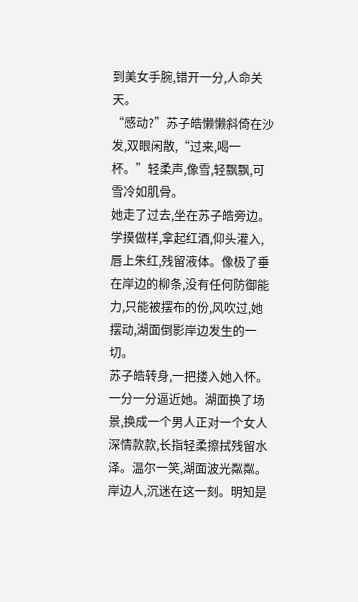到美女手腕,错开一分,人命关天。
“感动?”苏子皓懒懒斜倚在沙发,双眼闲散,“过来,喝一杯。”轻柔声,像雪,轻飘飘,可雪冷如肌骨。
她走了过去,坐在苏子皓旁边。学摸做样,拿起红酒,仰头灌入,唇上朱红,残留液体。像极了垂在岸边的柳条,没有任何防御能力,只能被摆布的份,风吹过,她摆动,湖面倒影岸边发生的一切。
苏子皓转身,一把搂入她入怀。一分一分逼近她。湖面换了场景,换成一个男人正对一个女人深情款款,长指轻柔擦拭残留水泽。温尔一笑,湖面波光粼粼。岸边人,沉迷在这一刻。明知是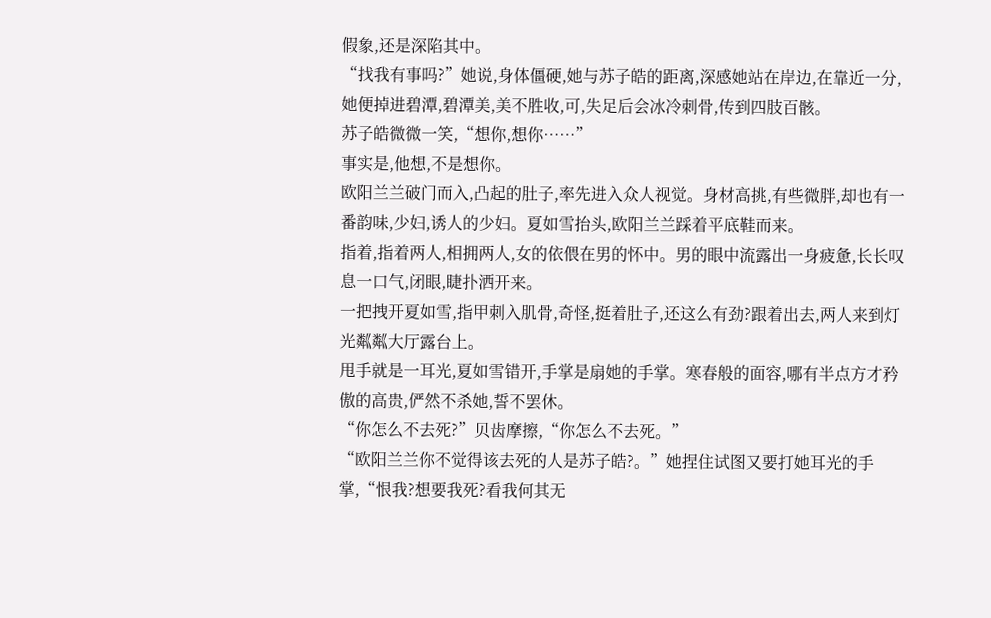假象,还是深陷其中。
“找我有事吗?”她说,身体僵硬,她与苏子皓的距离,深感她站在岸边,在靠近一分,她便掉进碧潭,碧潭美,美不胜收,可,失足后会冰冷刺骨,传到四肢百骸。
苏子皓微微一笑,“想你,想你……”
事实是,他想,不是想你。
欧阳兰兰破门而入,凸起的肚子,率先进入众人视觉。身材高挑,有些微胖,却也有一番韵味,少妇,诱人的少妇。夏如雪抬头,欧阳兰兰踩着平底鞋而来。
指着,指着两人,相拥两人,女的依偎在男的怀中。男的眼中流露出一身疲惫,长长叹息一口气,闭眼,睫扑洒开来。
一把拽开夏如雪,指甲刺入肌骨,奇怪,挺着肚子,还这么有劲?跟着出去,两人来到灯光粼粼大厅露台上。
甩手就是一耳光,夏如雪错开,手掌是扇她的手掌。寒春般的面容,哪有半点方才矜傲的高贵,俨然不杀她,誓不罢休。
“你怎么不去死?”贝齿摩擦,“你怎么不去死。”
“欧阳兰兰你不觉得该去死的人是苏子皓?。”她捏住试图又要打她耳光的手掌,“恨我?想要我死?看我何其无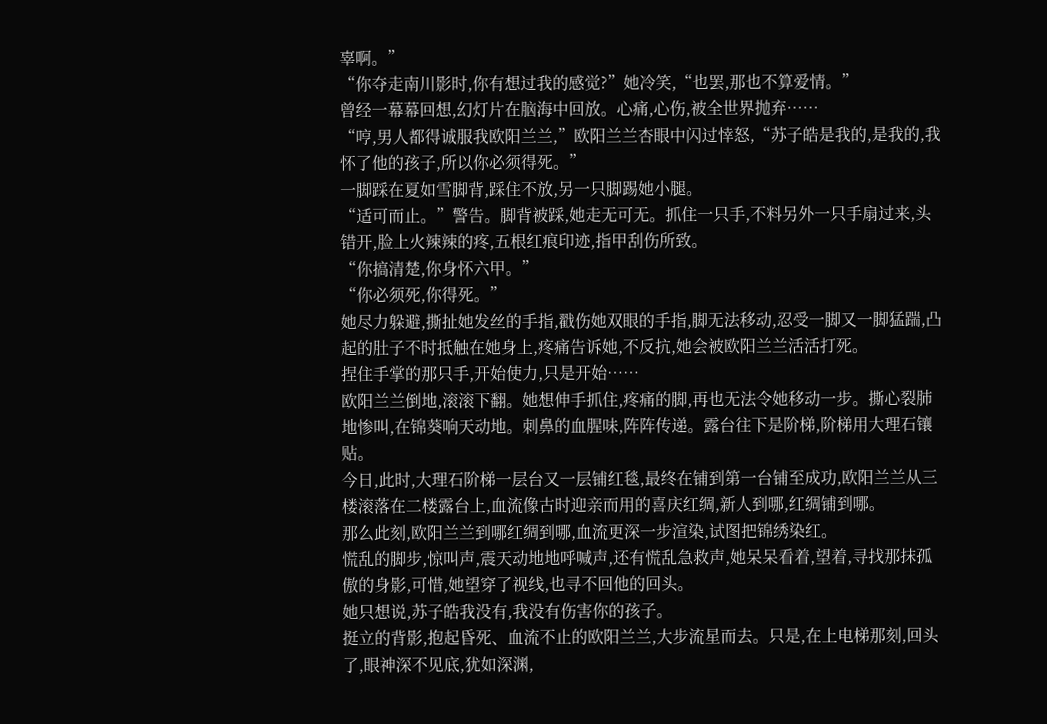辜啊。”
“你夺走南川影时,你有想过我的感觉?”她冷笑,“也罢,那也不算爱情。”
曾经一幕幕回想,幻灯片在脑海中回放。心痛,心伤,被全世界抛弃……
“哼,男人都得诚服我欧阳兰兰,”欧阳兰兰杏眼中闪过悻怒,“苏子皓是我的,是我的,我怀了他的孩子,所以你必须得死。”
一脚踩在夏如雪脚背,踩住不放,另一只脚踢她小腿。
“适可而止。”警告。脚背被踩,她走无可无。抓住一只手,不料另外一只手扇过来,头错开,脸上火辣辣的疼,五根红痕印迹,指甲刮伤所致。
“你搞清楚,你身怀六甲。”
“你必须死,你得死。”
她尽力躲避,撕扯她发丝的手指,戳伤她双眼的手指,脚无法移动,忍受一脚又一脚猛踹,凸起的肚子不时抵触在她身上,疼痛告诉她,不反抗,她会被欧阳兰兰活活打死。
捏住手掌的那只手,开始使力,只是开始……
欧阳兰兰倒地,滚滚下翻。她想伸手抓住,疼痛的脚,再也无法令她移动一步。撕心裂肺地惨叫,在锦葵响天动地。刺鼻的血腥味,阵阵传递。露台往下是阶梯,阶梯用大理石镶贴。
今日,此时,大理石阶梯一层台又一层铺红毯,最终在铺到第一台铺至成功,欧阳兰兰从三楼滚落在二楼露台上,血流像古时迎亲而用的喜庆红绸,新人到哪,红绸铺到哪。
那么此刻,欧阳兰兰到哪红绸到哪,血流更深一步渲染,试图把锦绣染红。
慌乱的脚步,惊叫声,震天动地地呼喊声,还有慌乱急救声,她呆呆看着,望着,寻找那抹孤傲的身影,可惜,她望穿了视线,也寻不回他的回头。
她只想说,苏子皓我没有,我没有伤害你的孩子。
挺立的背影,抱起昏死、血流不止的欧阳兰兰,大步流星而去。只是,在上电梯那刻,回头了,眼神深不见底,犹如深渊,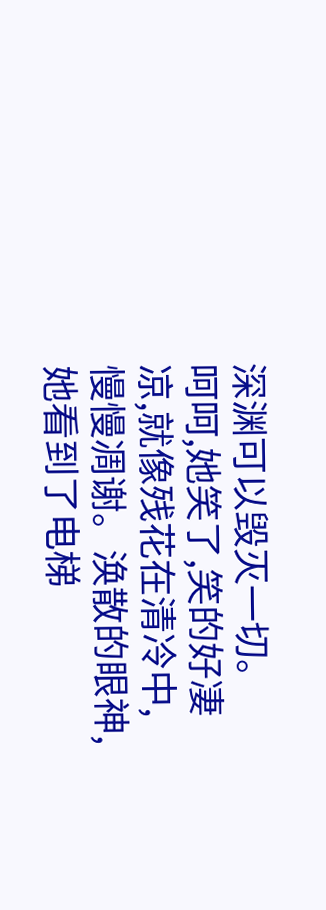深渊可以毁灭一切。
呵呵,她笑了,笑的好凄凉,就像残花在清冷中,慢慢凋谢。涣散的眼神,她看到了电梯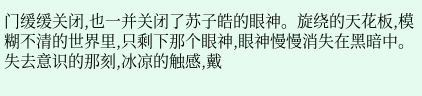门缓缓关闭,也一并关闭了苏子皓的眼神。旋绕的天花板,模糊不清的世界里,只剩下那个眼神,眼神慢慢消失在黑暗中。
失去意识的那刻,冰凉的触感,戴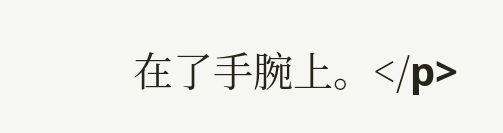在了手腕上。</p>